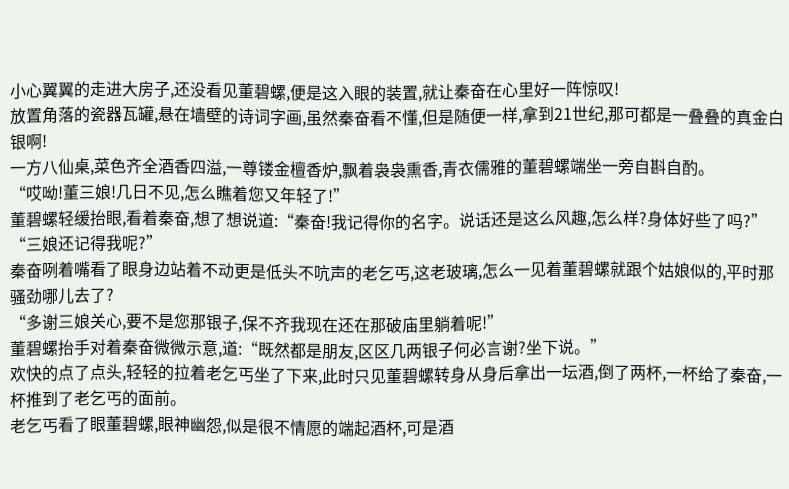小心翼翼的走进大房子,还没看见董碧螺,便是这入眼的装置,就让秦奋在心里好一阵惊叹!
放置角落的瓷器瓦罐,悬在墙壁的诗词字画,虽然秦奋看不懂,但是随便一样,拿到21世纪,那可都是一叠叠的真金白银啊!
一方八仙桌,菜色齐全酒香四溢,一尊镂金檀香炉,飘着袅袅熏香,青衣儒雅的董碧螺端坐一旁自斟自酌。
“哎呦!董三娘!几日不见,怎么瞧着您又年轻了!”
董碧螺轻缓抬眼,看着秦奋,想了想说道:“秦奋!我记得你的名字。说话还是这么风趣,怎么样?身体好些了吗?”
“三娘还记得我呢?”
秦奋咧着嘴看了眼身边站着不动更是低头不吭声的老乞丐,这老玻璃,怎么一见着董碧螺就跟个姑娘似的,平时那骚劲哪儿去了?
“多谢三娘关心,要不是您那银子,保不齐我现在还在那破庙里躺着呢!”
董碧螺抬手对着秦奋微微示意,道:“既然都是朋友,区区几两银子何必言谢?坐下说。”
欢快的点了点头,轻轻的拉着老乞丐坐了下来,此时只见董碧螺转身从身后拿出一坛酒,倒了两杯,一杯给了秦奋,一杯推到了老乞丐的面前。
老乞丐看了眼董碧螺,眼神幽怨,似是很不情愿的端起酒杯,可是酒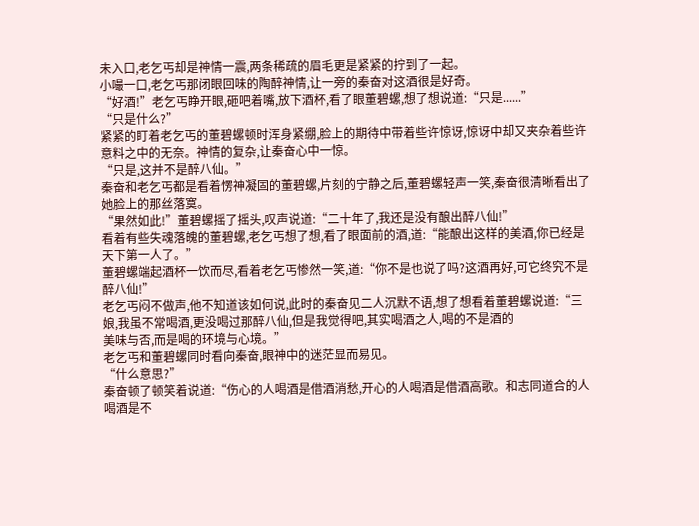未入口,老乞丐却是神情一震,两条稀疏的眉毛更是紧紧的拧到了一起。
小嘬一口,老乞丐那闭眼回味的陶醉神情,让一旁的秦奋对这酒很是好奇。
“好酒!”老乞丐睁开眼,砸吧着嘴,放下酒杯,看了眼董碧螺,想了想说道:“只是......”
“只是什么?”
紧紧的盯着老乞丐的董碧螺顿时浑身紧绷,脸上的期待中带着些许惊讶,惊讶中却又夹杂着些许意料之中的无奈。神情的复杂,让秦奋心中一惊。
“只是,这并不是醉八仙。”
秦奋和老乞丐都是看着愣神凝固的董碧螺,片刻的宁静之后,董碧螺轻声一笑,秦奋很清晰看出了她脸上的那丝落寞。
“果然如此!”董碧螺摇了摇头,叹声说道:“二十年了,我还是没有酿出醉八仙!”
看着有些失魂落魄的董碧螺,老乞丐想了想,看了眼面前的酒,道:“能酿出这样的美酒,你已经是天下第一人了。”
董碧螺端起酒杯一饮而尽,看着老乞丐惨然一笑,道:“你不是也说了吗?这酒再好,可它终究不是醉八仙!”
老乞丐闷不做声,他不知道该如何说,此时的秦奋见二人沉默不语,想了想看着董碧螺说道:“三娘,我虽不常喝酒,更没喝过那醉八仙,但是我觉得吧,其实喝酒之人,喝的不是酒的
美味与否,而是喝的环境与心境。”
老乞丐和董碧螺同时看向秦奋,眼神中的迷茫显而易见。
“什么意思?”
秦奋顿了顿笑着说道:“伤心的人喝酒是借酒消愁,开心的人喝酒是借酒高歌。和志同道合的人喝酒是不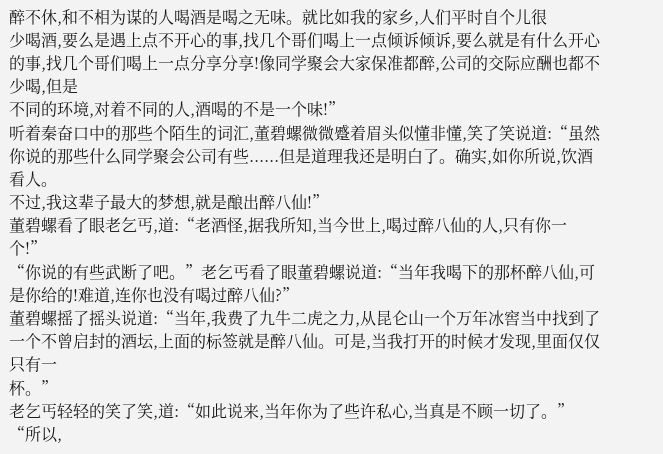醉不休,和不相为谋的人喝酒是喝之无味。就比如我的家乡,人们平时自个儿很
少喝酒,要么是遇上点不开心的事,找几个哥们喝上一点倾诉倾诉,要么就是有什么开心的事,找几个哥们喝上一点分享分享!像同学聚会大家保准都醉,公司的交际应酬也都不少喝,但是
不同的环境,对着不同的人,酒喝的不是一个味!”
听着秦奋口中的那些个陌生的词汇,董碧螺微微蹙着眉头似懂非懂,笑了笑说道:“虽然你说的那些什么同学聚会公司有些......但是道理我还是明白了。确实,如你所说,饮酒看人。
不过,我这辈子最大的梦想,就是酿出醉八仙!”
董碧螺看了眼老乞丐,道:“老酒怪,据我所知,当今世上,喝过醉八仙的人,只有你一个!”
“你说的有些武断了吧。”老乞丐看了眼董碧螺说道:“当年我喝下的那杯醉八仙,可是你给的!难道,连你也没有喝过醉八仙?”
董碧螺摇了摇头说道:“当年,我费了九牛二虎之力,从昆仑山一个万年冰窖当中找到了一个不曾启封的酒坛,上面的标签就是醉八仙。可是,当我打开的时候才发现,里面仅仅只有一
杯。”
老乞丐轻轻的笑了笑,道:“如此说来,当年你为了些许私心,当真是不顾一切了。”
“所以,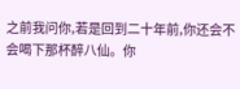之前我问你,若是回到二十年前,你还会不会喝下那杯醉八仙。你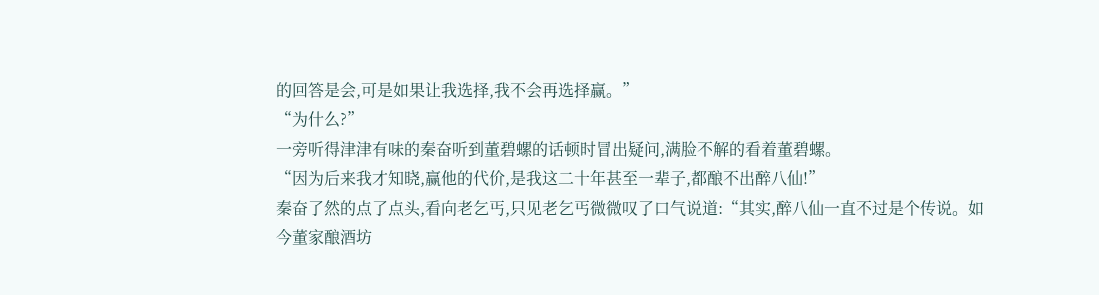的回答是会,可是如果让我选择,我不会再选择赢。”
“为什么?”
一旁听得津津有味的秦奋听到董碧螺的话顿时冒出疑问,满脸不解的看着董碧螺。
“因为后来我才知晓,赢他的代价,是我这二十年甚至一辈子,都酿不出醉八仙!”
秦奋了然的点了点头,看向老乞丐,只见老乞丐微微叹了口气说道:“其实,醉八仙一直不过是个传说。如今董家酿酒坊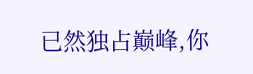已然独占巅峰,你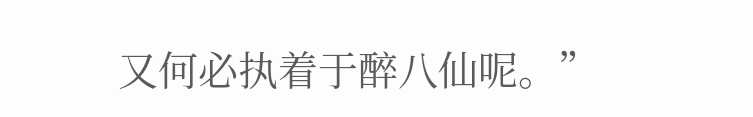又何必执着于醉八仙呢。”